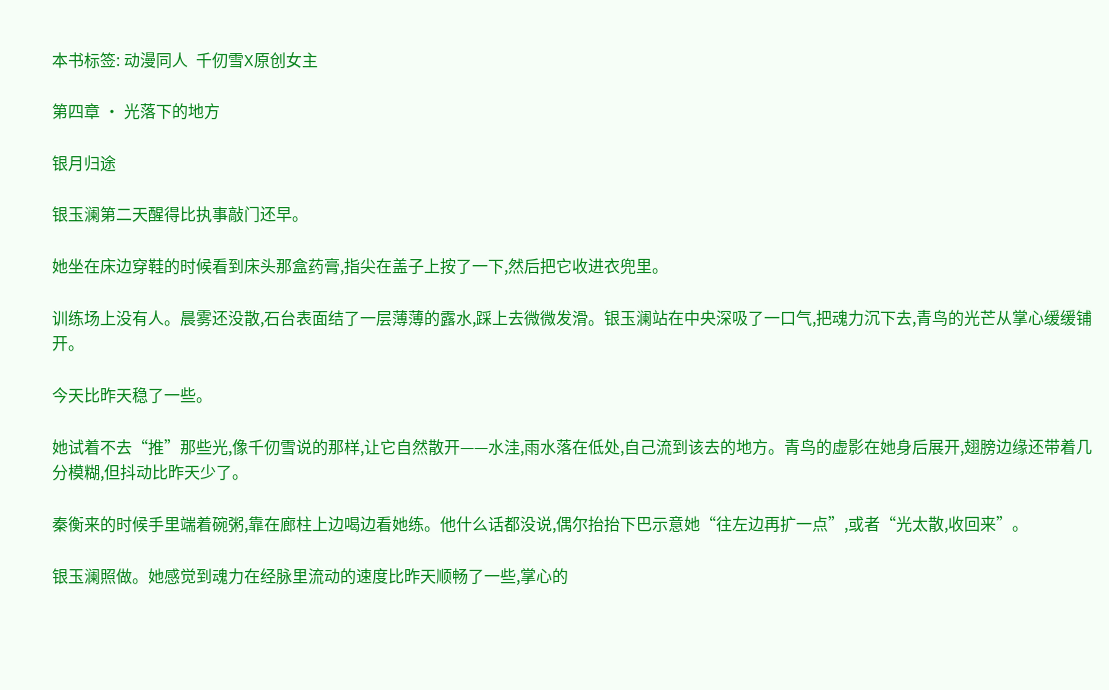本书标签: 动漫同人  千仞雪X原创女主

第四章 · 光落下的地方

银月归途

银玉澜第二天醒得比执事敲门还早。

她坐在床边穿鞋的时候看到床头那盒药膏,指尖在盖子上按了一下,然后把它收进衣兜里。

训练场上没有人。晨雾还没散,石台表面结了一层薄薄的露水,踩上去微微发滑。银玉澜站在中央深吸了一口气,把魂力沉下去,青鸟的光芒从掌心缓缓铺开。

今天比昨天稳了一些。

她试着不去“推”那些光,像千仞雪说的那样,让它自然散开——水洼,雨水落在低处,自己流到该去的地方。青鸟的虚影在她身后展开,翅膀边缘还带着几分模糊,但抖动比昨天少了。

秦衡来的时候手里端着碗粥,靠在廊柱上边喝边看她练。他什么话都没说,偶尔抬抬下巴示意她“往左边再扩一点”,或者“光太散,收回来”。

银玉澜照做。她感觉到魂力在经脉里流动的速度比昨天顺畅了一些,掌心的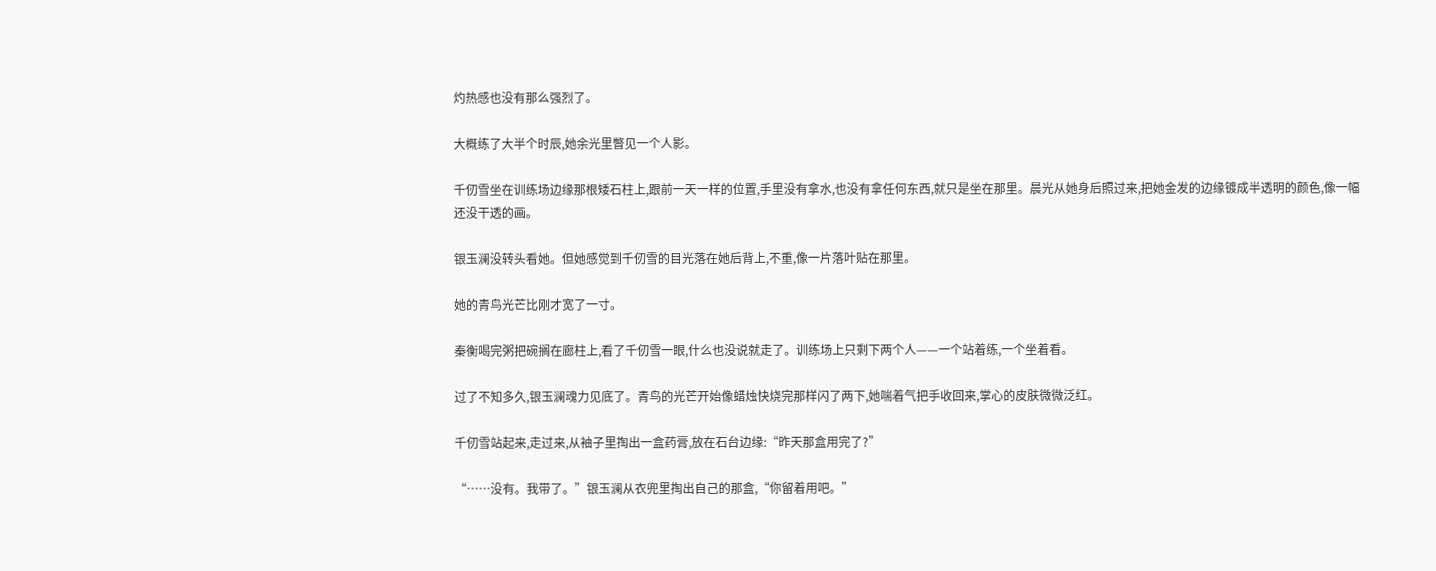灼热感也没有那么强烈了。

大概练了大半个时辰,她余光里瞥见一个人影。

千仞雪坐在训练场边缘那根矮石柱上,跟前一天一样的位置,手里没有拿水,也没有拿任何东西,就只是坐在那里。晨光从她身后照过来,把她金发的边缘镀成半透明的颜色,像一幅还没干透的画。

银玉澜没转头看她。但她感觉到千仞雪的目光落在她后背上,不重,像一片落叶贴在那里。

她的青鸟光芒比刚才宽了一寸。

秦衡喝完粥把碗搁在廊柱上,看了千仞雪一眼,什么也没说就走了。训练场上只剩下两个人——一个站着练,一个坐着看。

过了不知多久,银玉澜魂力见底了。青鸟的光芒开始像蜡烛快烧完那样闪了两下,她喘着气把手收回来,掌心的皮肤微微泛红。

千仞雪站起来,走过来,从袖子里掏出一盒药膏,放在石台边缘:“昨天那盒用完了?”

“……没有。我带了。”银玉澜从衣兜里掏出自己的那盒,“你留着用吧。”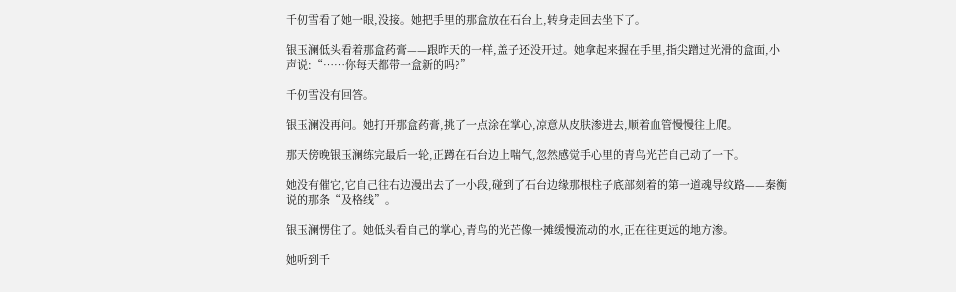千仞雪看了她一眼,没接。她把手里的那盒放在石台上,转身走回去坐下了。

银玉澜低头看着那盒药膏——跟昨天的一样,盖子还没开过。她拿起来握在手里,指尖蹭过光滑的盒面,小声说:“……你每天都带一盒新的吗?”

千仞雪没有回答。

银玉澜没再问。她打开那盒药膏,挑了一点涂在掌心,凉意从皮肤渗进去,顺着血管慢慢往上爬。

那天傍晚银玉澜练完最后一轮,正蹲在石台边上喘气,忽然感觉手心里的青鸟光芒自己动了一下。

她没有催它,它自己往右边漫出去了一小段,碰到了石台边缘那根柱子底部刻着的第一道魂导纹路——秦衡说的那条“及格线”。

银玉澜愣住了。她低头看自己的掌心,青鸟的光芒像一摊缓慢流动的水,正在往更远的地方渗。

她听到千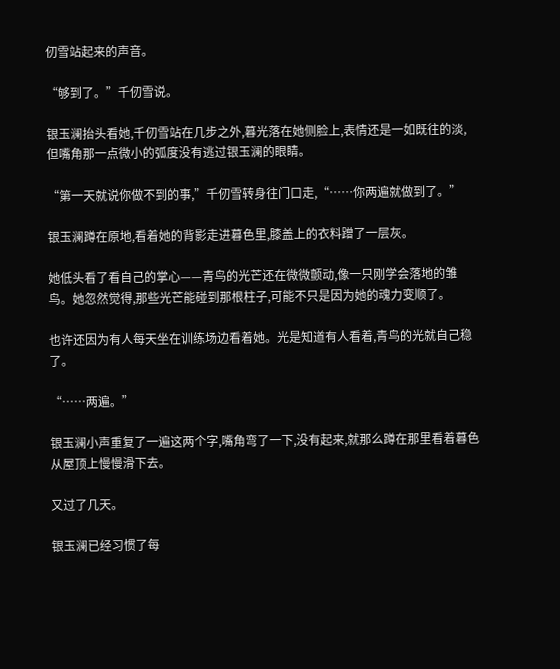仞雪站起来的声音。

“够到了。”千仞雪说。

银玉澜抬头看她,千仞雪站在几步之外,暮光落在她侧脸上,表情还是一如既往的淡,但嘴角那一点微小的弧度没有逃过银玉澜的眼睛。

“第一天就说你做不到的事,”千仞雪转身往门口走,“……你两遍就做到了。”

银玉澜蹲在原地,看着她的背影走进暮色里,膝盖上的衣料蹭了一层灰。

她低头看了看自己的掌心——青鸟的光芒还在微微颤动,像一只刚学会落地的雏鸟。她忽然觉得,那些光芒能碰到那根柱子,可能不只是因为她的魂力变顺了。

也许还因为有人每天坐在训练场边看着她。光是知道有人看着,青鸟的光就自己稳了。

“……两遍。”

银玉澜小声重复了一遍这两个字,嘴角弯了一下,没有起来,就那么蹲在那里看着暮色从屋顶上慢慢滑下去。

又过了几天。

银玉澜已经习惯了每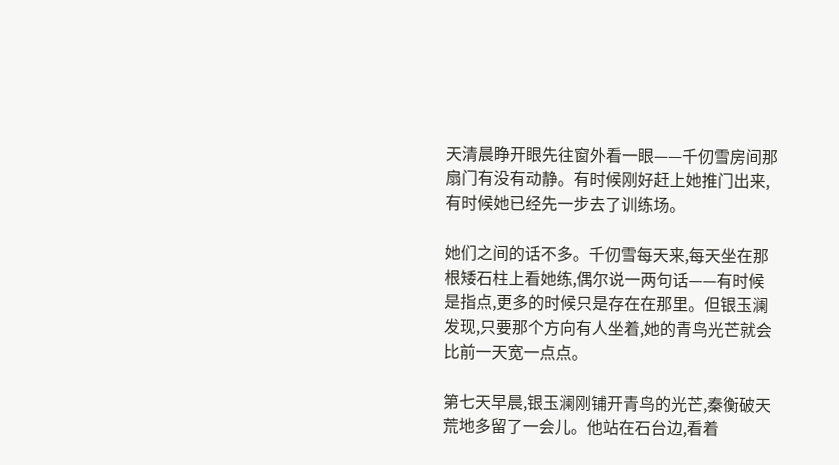天清晨睁开眼先往窗外看一眼——千仞雪房间那扇门有没有动静。有时候刚好赶上她推门出来,有时候她已经先一步去了训练场。

她们之间的话不多。千仞雪每天来,每天坐在那根矮石柱上看她练,偶尔说一两句话——有时候是指点,更多的时候只是存在在那里。但银玉澜发现,只要那个方向有人坐着,她的青鸟光芒就会比前一天宽一点点。

第七天早晨,银玉澜刚铺开青鸟的光芒,秦衡破天荒地多留了一会儿。他站在石台边,看着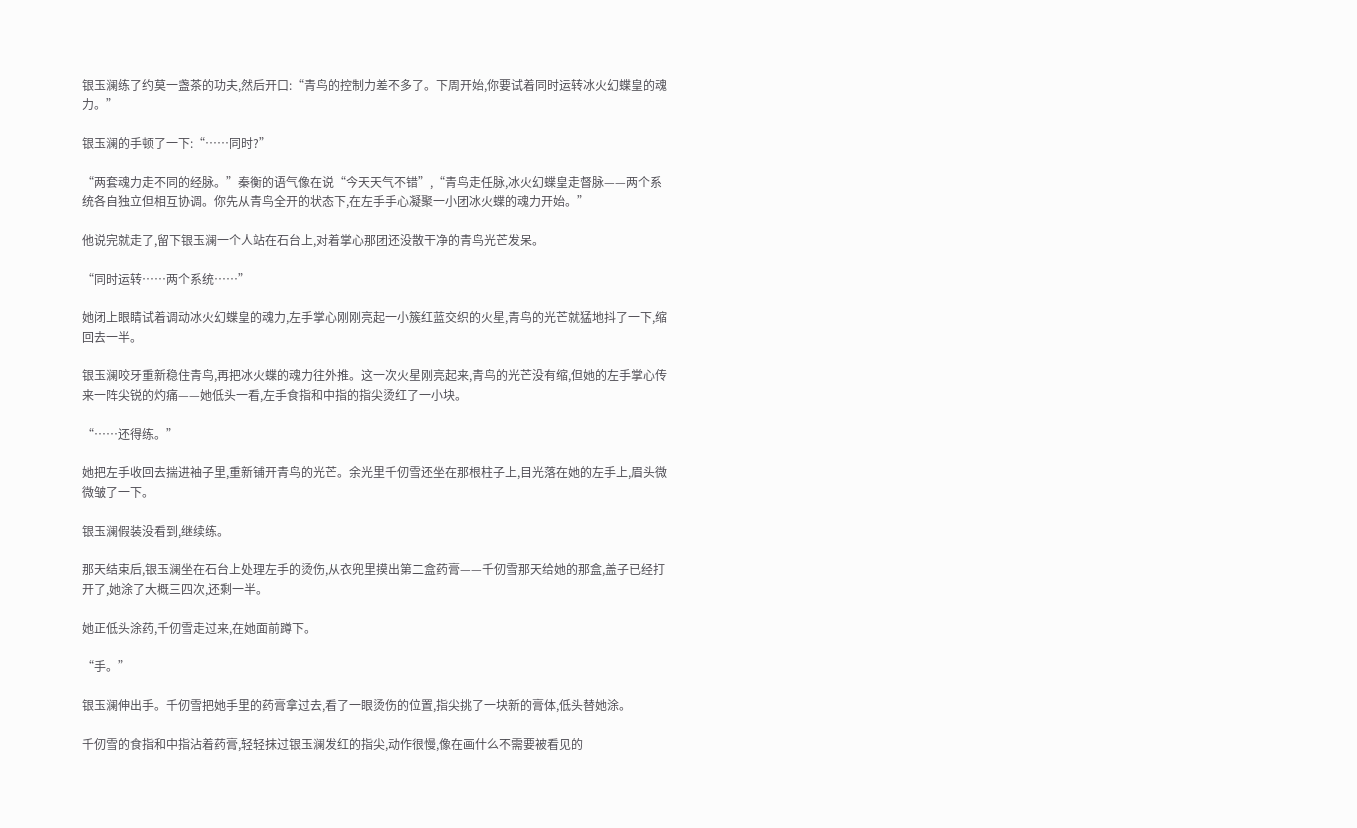银玉澜练了约莫一盏茶的功夫,然后开口:“青鸟的控制力差不多了。下周开始,你要试着同时运转冰火幻蝶皇的魂力。”

银玉澜的手顿了一下:“……同时?”

“两套魂力走不同的经脉。”秦衡的语气像在说“今天天气不错”,“青鸟走任脉,冰火幻蝶皇走督脉——两个系统各自独立但相互协调。你先从青鸟全开的状态下,在左手手心凝聚一小团冰火蝶的魂力开始。”

他说完就走了,留下银玉澜一个人站在石台上,对着掌心那团还没散干净的青鸟光芒发呆。

“同时运转……两个系统……”

她闭上眼睛试着调动冰火幻蝶皇的魂力,左手掌心刚刚亮起一小簇红蓝交织的火星,青鸟的光芒就猛地抖了一下,缩回去一半。

银玉澜咬牙重新稳住青鸟,再把冰火蝶的魂力往外推。这一次火星刚亮起来,青鸟的光芒没有缩,但她的左手掌心传来一阵尖锐的灼痛——她低头一看,左手食指和中指的指尖烫红了一小块。

“……还得练。”

她把左手收回去揣进袖子里,重新铺开青鸟的光芒。余光里千仞雪还坐在那根柱子上,目光落在她的左手上,眉头微微皱了一下。

银玉澜假装没看到,继续练。

那天结束后,银玉澜坐在石台上处理左手的烫伤,从衣兜里摸出第二盒药膏——千仞雪那天给她的那盒,盖子已经打开了,她涂了大概三四次,还剩一半。

她正低头涂药,千仞雪走过来,在她面前蹲下。

“手。”

银玉澜伸出手。千仞雪把她手里的药膏拿过去,看了一眼烫伤的位置,指尖挑了一块新的膏体,低头替她涂。

千仞雪的食指和中指沾着药膏,轻轻抹过银玉澜发红的指尖,动作很慢,像在画什么不需要被看见的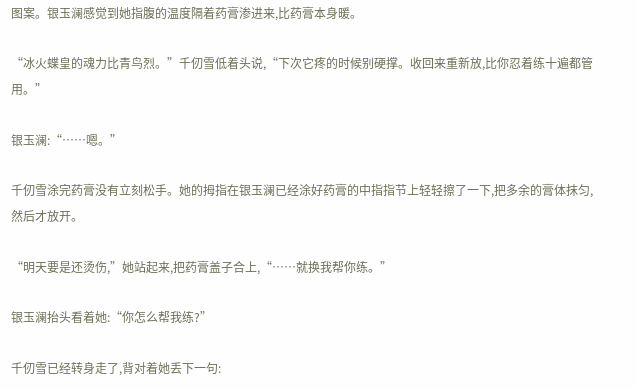图案。银玉澜感觉到她指腹的温度隔着药膏渗进来,比药膏本身暖。

“冰火蝶皇的魂力比青鸟烈。”千仞雪低着头说,“下次它疼的时候别硬撑。收回来重新放,比你忍着练十遍都管用。”

银玉澜:“……嗯。”

千仞雪涂完药膏没有立刻松手。她的拇指在银玉澜已经涂好药膏的中指指节上轻轻擦了一下,把多余的膏体抹匀,然后才放开。

“明天要是还烫伤,”她站起来,把药膏盖子合上,“……就换我帮你练。”

银玉澜抬头看着她:“你怎么帮我练?”

千仞雪已经转身走了,背对着她丢下一句: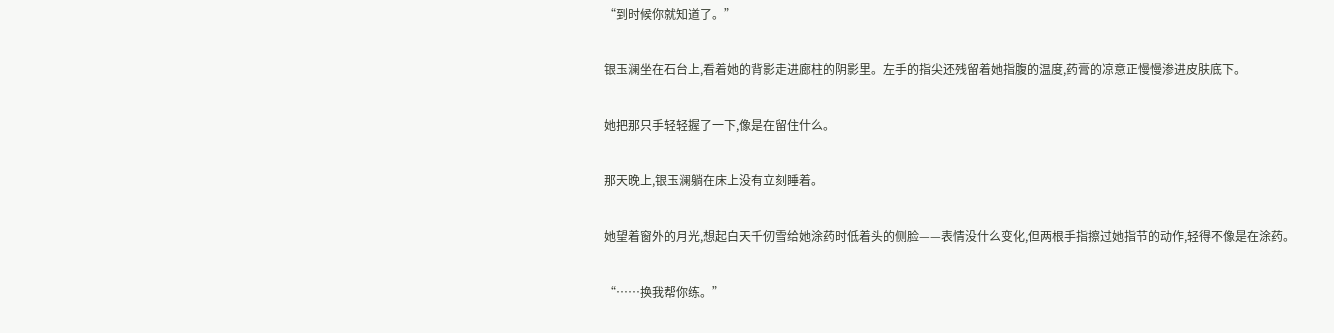“到时候你就知道了。”

银玉澜坐在石台上,看着她的背影走进廊柱的阴影里。左手的指尖还残留着她指腹的温度,药膏的凉意正慢慢渗进皮肤底下。

她把那只手轻轻握了一下,像是在留住什么。

那天晚上,银玉澜躺在床上没有立刻睡着。

她望着窗外的月光,想起白天千仞雪给她涂药时低着头的侧脸——表情没什么变化,但两根手指擦过她指节的动作,轻得不像是在涂药。

“……换我帮你练。”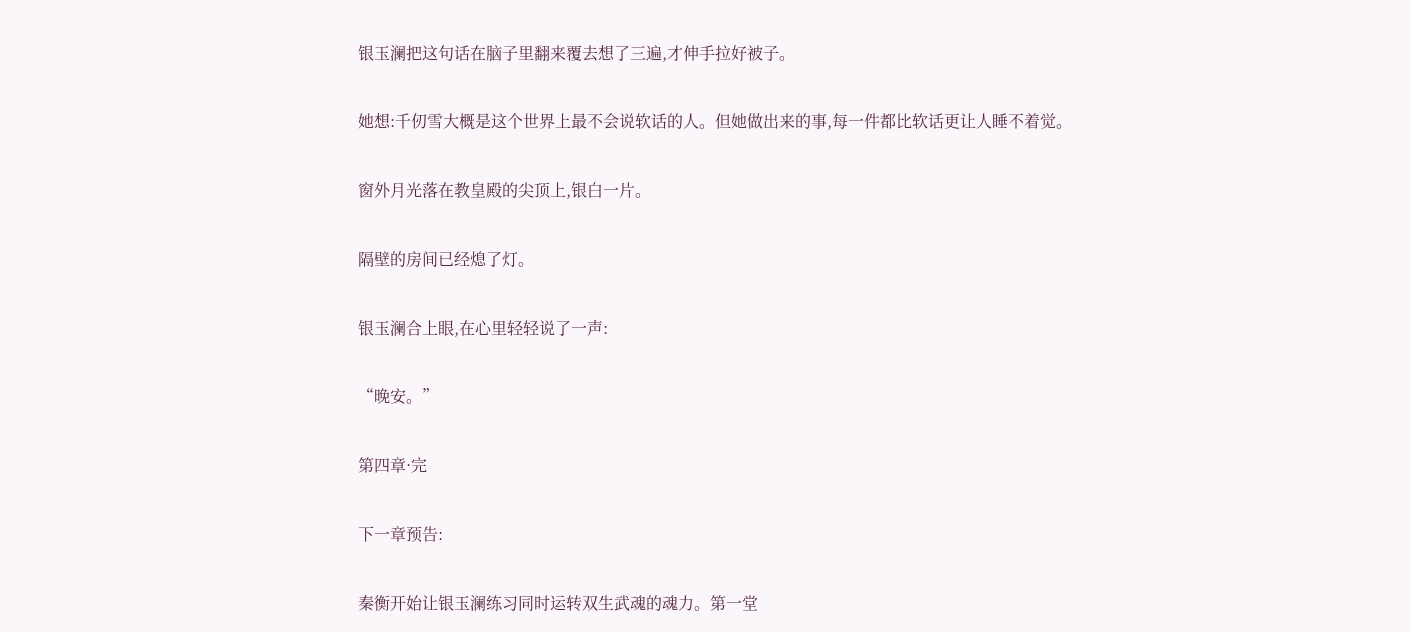银玉澜把这句话在脑子里翻来覆去想了三遍,才伸手拉好被子。

她想:千仞雪大概是这个世界上最不会说软话的人。但她做出来的事,每一件都比软话更让人睡不着觉。

窗外月光落在教皇殿的尖顶上,银白一片。

隔壁的房间已经熄了灯。

银玉澜合上眼,在心里轻轻说了一声:

“晚安。”

第四章·完

下一章预告:

秦衡开始让银玉澜练习同时运转双生武魂的魂力。第一堂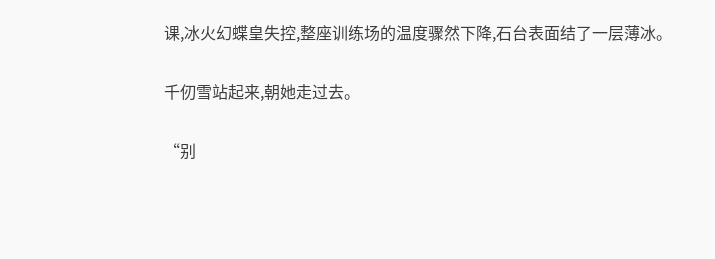课,冰火幻蝶皇失控,整座训练场的温度骤然下降,石台表面结了一层薄冰。

千仞雪站起来,朝她走过去。

“别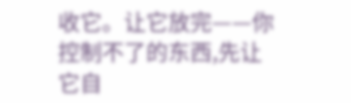收它。让它放完——你控制不了的东西,先让它自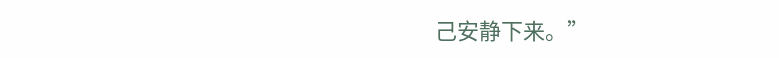己安静下来。”